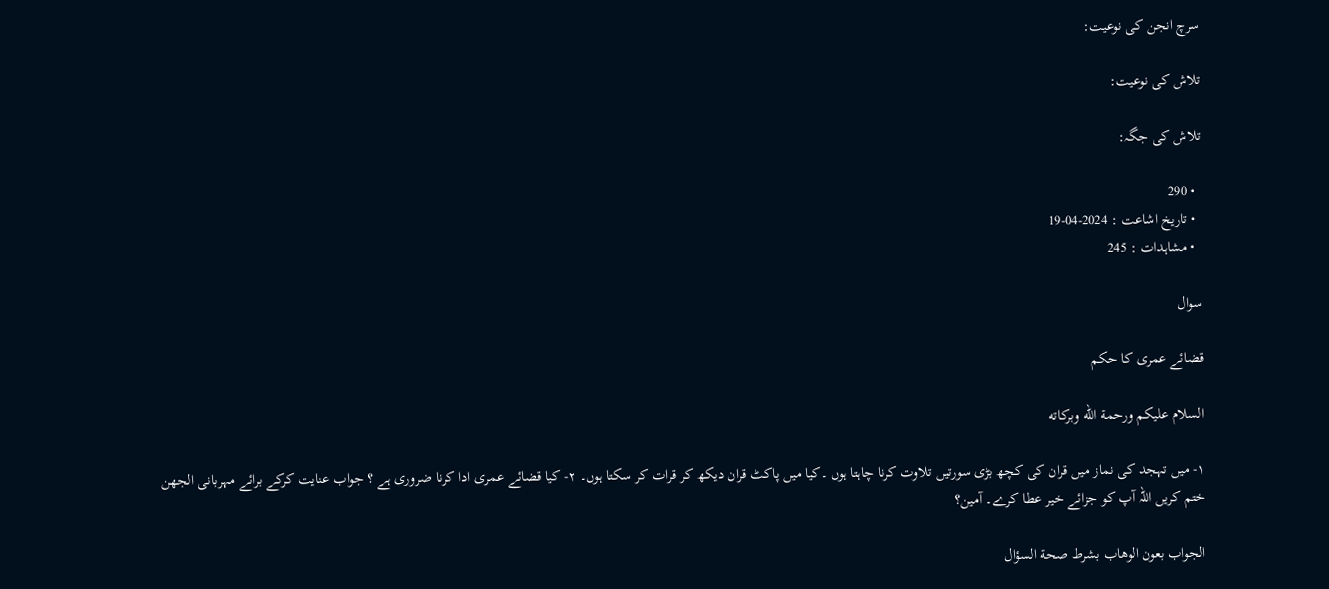سرچ انجن کی نوعیت:

تلاش کی نوعیت:

تلاش کی جگہ:

  • 290
  • تاریخ اشاعت : 2024-04-19
  • مشاہدات : 245

سوال

قضائے عمری کا حکم

السلام عليكم ورحمة الله وبركاته

١- میں تہجد کی نماز میں قران کی کچھ بڑی سورتیں تلاوت کرنا چاہتا ہوں ۔کیا میں پاکٹ قران دیکھ کر قرات کر سکتا ہوں۔ ٢- کیا قضائے عمری ادا کرنا ضروری ہے ؟ جواب عنایت کرکے برائے مہربانی الجھن ختم کریں اللہ آپ کو جزائے خیر عطا کرے۔ آمین؟

الجواب بعون الوهاب بشرط صحة السؤال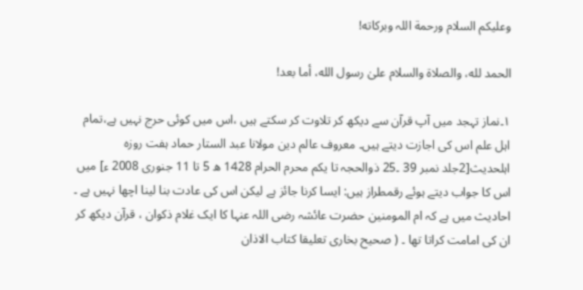وعلیکم السلام ورحمة اللہ وبرکاته!

الحمد لله، والصلاة والسلام علىٰ رسول الله، أما بعد!

۱۔نماز تہجد میں آپ قرآن سے دیکھ کر تلاوت کر سکتے ہیں ،اس میں کوئی حرج نہیں ہے،تمام اہل علم اس کی اجازت دیتے ہیں۔ معروف عالم دین مولانا عبد الستار حماد ہفت روزہ اہلحدیث[2جلد نمبر 39 ۔25 ذوالحجہ تا یکم محرم الحرام 1428 ھ 5 تا 11 جنوری 2008 ء] میں اس کا جواب دیتے ہوئے رقمطراز ہیں: ایسا کرنا جائز ہے لیکن اس کی عادت بنا لینا اچھا نہیں ہے ۔ احادیث میں ہے کہ ام المومنین حضرت عائشہ رضی اللہ عنہا کا ایک غلام ذکوان ، قرآن دیکھ کر ان کی امامت کراتا تھا ۔ ( صحیح بخاری تعلیقا کتاب الاذان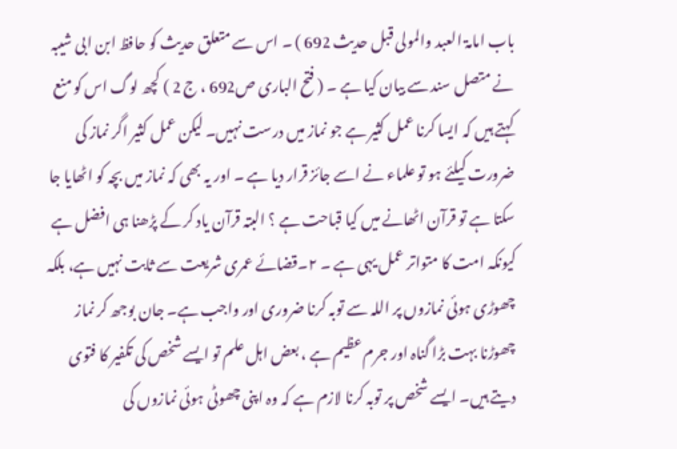باب امامۃ العبد والمولی قبل حدیث 692 ) ۔ اس سے متعلق حدیث کو حافظ ابن ابی شیبہ نے متصل سند سے بیان کیا ہے ۔ ( فتح الباری ص692 ، ج 2 ) کچھ لوگ اس کو منع کہتے ہیں کہ ایسا کرنا عمل کثیر ہے جو نماز میں درست نہیں۔ لیکن عمل کثیر اگر نماز کی ضرورت کیلئے ہو تو علماء نے اسے جائز قرار دیا ہے ۔ اور یہ بھی کہ نماز میں بچہ کو اٹھایا جا سکتا ہے تو قرآن اٹھانے میں کیا قباحت ہے ؟ البتہ قرآن یاد کر کے پڑھنا ہی افضل ہے کیونکہ امت کا متواتر عمل یہی ہے ۔ ۲۔قضائے عمری شریعت سے ثابت نہیں ہے، بلکہ چھوڑی ہوئی نمازوں پر اللہ سے توبہ کرنا ضروری اور واجب ہے۔ جان بوجھ کر نماز چھوڑنا بہت بڑا گناہ اور جرم عظیم ہے ، بعض اہل علم تو ایسے شخص کی تکفیر کا فتوی دیتے ہیں۔ ایسے شخص پر توبہ کرنا لازم ہے کہ وہ اپنی چھوٹی ہوئی نمازوں کی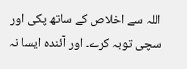اللہ سے اخلاص کے ساتھ پکی اور سچی توبہ کرے۔ اور آئندہ ایسا نہ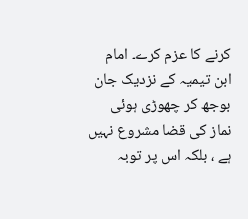کرنے کا عزم کرے۔ امام ابن تیمیہ کے نزدیک جان بوجھ کر چھوڑی ہوئی نماز کی قضا مشروع نہیں ہے ، بلکہ اس پر توبہ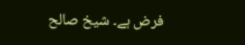فرض ہے۔ شیخ صالح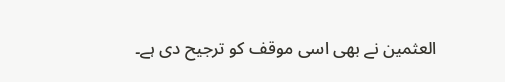العثمین نے بھی اسی موقف کو ترجیح دی ہے۔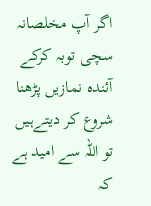اگر آپ مخلصانہ سچی توبہ کرکے آئندہ نمازیں پڑھنا شروع کر دیتےہیں تو اللہ سے امید ہے کہ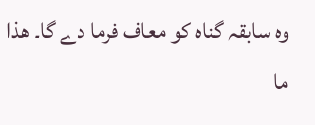وہ سابقہ گناہ کو معاف فرما دے گا۔ هذا ما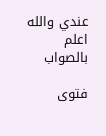عندي والله اعلم بالصواب

فتوی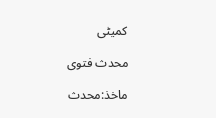کمیٹی

محدث فتوی

ماخذ:محدث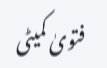فتویٰ کمیٹی